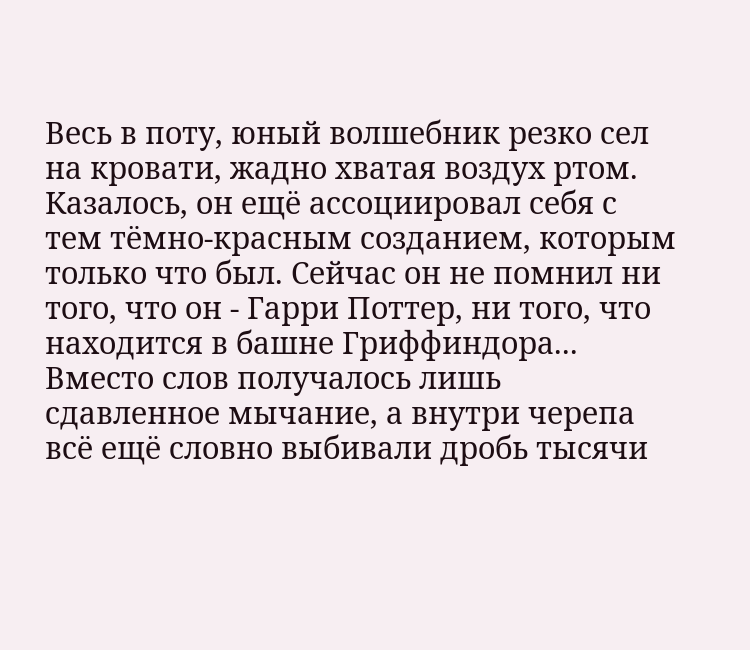Весь в поту, юный волшебник резко сел на кровати, жадно хватая воздух ртом. Казалось, он ещё ассоциировал себя с тем тёмно-красным созданием, которым только что был. Сейчас он не помнил ни того, что он - Гарри Поттер, ни того, что находится в башне Гриффиндора... Вместо слов получалось лишь сдавленное мычание, а внутри черепа всё ещё словно выбивали дробь тысячи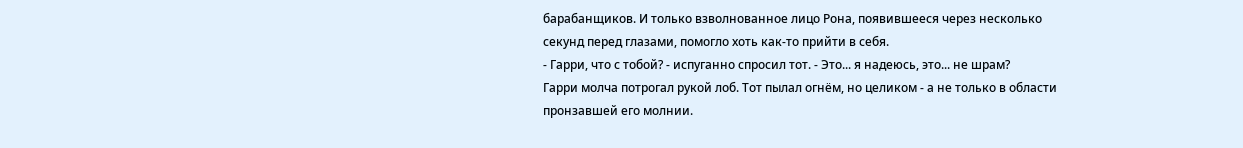барабанщиков. И только взволнованное лицо Рона, появившееся через несколько секунд перед глазами, помогло хоть как-то прийти в себя.
- Гарри, что с тобой? - испуганно спросил тот. - Это... я надеюсь, это... не шрам?
Гарри молча потрогал рукой лоб. Тот пылал огнём, но целиком - а не только в области пронзавшей его молнии.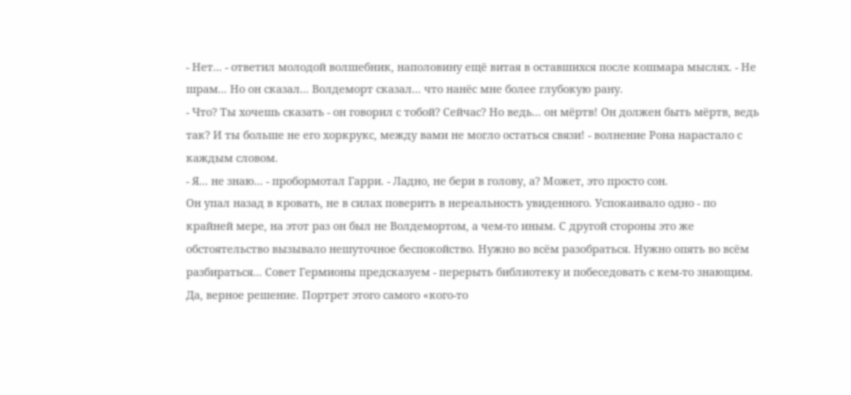- Нет... - ответил молодой волшебник, наполовину ещё витая в оставшихся после кошмара мыслях. - Не шрам... Но он сказал... Волдеморт сказал... что нанёс мне более глубокую рану.
- Что? Ты хочешь сказать - он говорил с тобой? Сейчас? Но ведь... он мёртв! Он должен быть мёртв, ведь так? И ты больше не его хоркрукс, между вами не могло остаться связи! - волнение Рона нарастало с каждым словом.
- Я... не знаю... - пробормотал Гарри. - Ладно, не бери в голову, а? Может, это просто сон.
Он упал назад в кровать, не в силах поверить в нереальность увиденного. Успокаивало одно - по крайней мере, на этот раз он был не Волдемортом, а чем-то иным. С другой стороны это же обстоятельство вызывало нешуточное беспокойство. Нужно во всём разобраться. Нужно опять во всём разбираться... Совет Гермионы предсказуем - перерыть библиотеку и побеседовать с кем-то знающим. Да, верное решение. Портрет этого самого «кого-то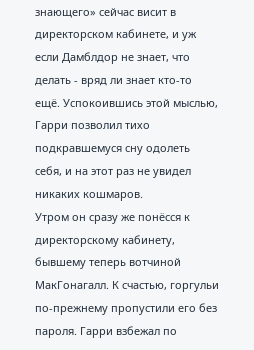знающего» сейчас висит в директорском кабинете, и уж если Дамблдор не знает, что делать - вряд ли знает кто-то ещё. Успокоившись этой мыслью, Гарри позволил тихо подкравшемуся сну одолеть себя, и на этот раз не увидел никаких кошмаров.
Утром он сразу же понёсся к директорскому кабинету, бывшему теперь вотчиной МакГонагалл. К счастью, горгульи по-прежнему пропустили его без пароля. Гарри взбежал по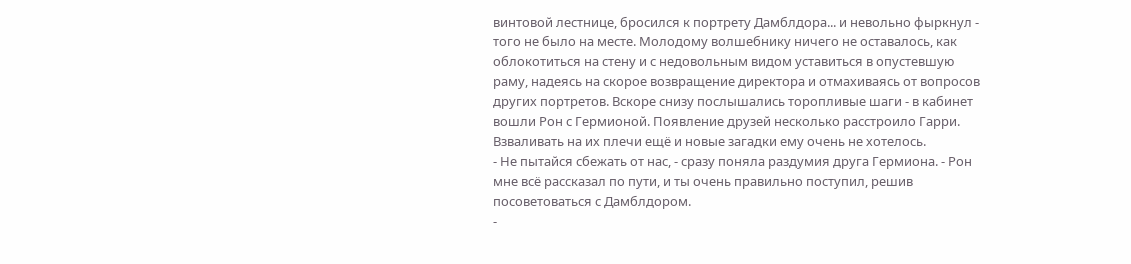винтовой лестнице, бросился к портрету Дамблдора... и невольно фыркнул - того не было на месте. Молодому волшебнику ничего не оставалось, как облокотиться на стену и с недовольным видом уставиться в опустевшую раму, надеясь на скорое возвращение директора и отмахиваясь от вопросов других портретов. Вскоре снизу послышались торопливые шаги - в кабинет вошли Рон с Гермионой. Появление друзей несколько расстроило Гарри. Взваливать на их плечи ещё и новые загадки ему очень не хотелось.
- Не пытайся сбежать от нас, - сразу поняла раздумия друга Гермиона. - Рон мне всё рассказал по пути, и ты очень правильно поступил, решив посоветоваться с Дамблдором.
-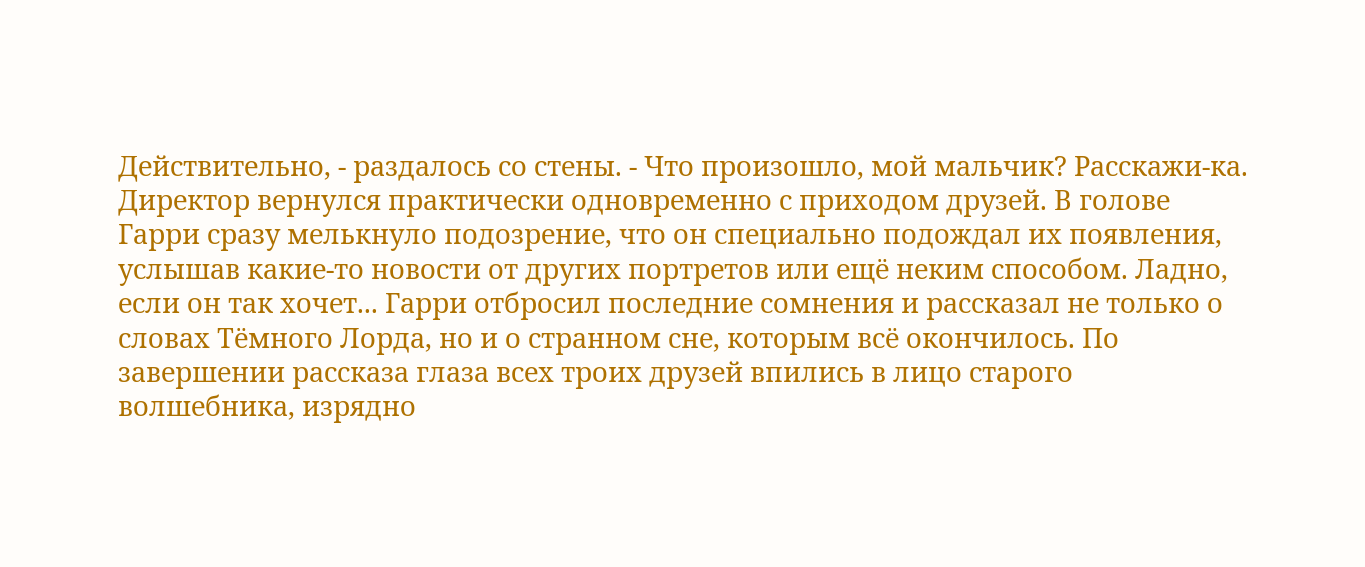Действительно, - раздалось со стены. - Что произошло, мой мальчик? Расскажи-ка.
Директор вернулся практически одновременно с приходом друзей. В голове Гарри сразу мелькнуло подозрение, что он специально подождал их появления, услышав какие-то новости от других портретов или ещё неким способом. Ладно, если он так хочет... Гарри отбросил последние сомнения и рассказал не только о словах Тёмного Лорда, но и о странном сне, которым всё окончилось. По завершении рассказа глаза всех троих друзей впились в лицо старого волшебника, изрядно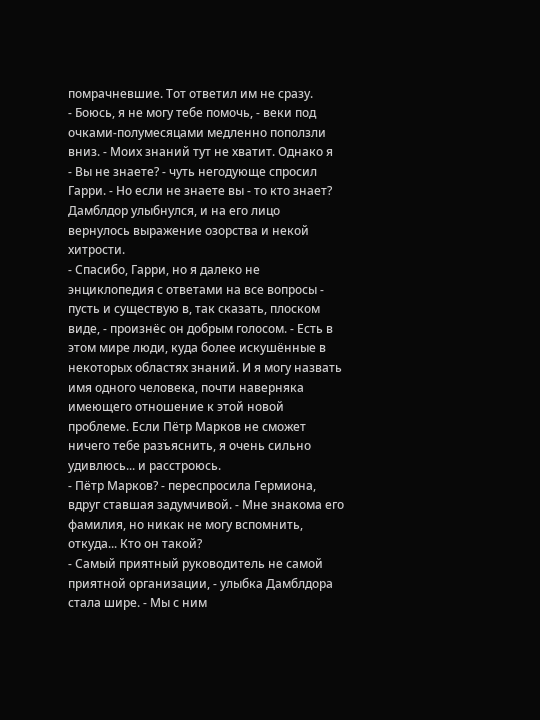помрачневшие. Тот ответил им не сразу.
- Боюсь, я не могу тебе помочь, - веки под очками-полумесяцами медленно поползли вниз. - Моих знаний тут не хватит. Однако я
- Вы не знаете? - чуть негодующе спросил Гарри. - Но если не знаете вы - то кто знает?
Дамблдор улыбнулся, и на его лицо вернулось выражение озорства и некой хитрости.
- Спасибо, Гарри, но я далеко не энциклопедия с ответами на все вопросы - пусть и существую в, так сказать, плоском виде, - произнёс он добрым голосом. - Есть в этом мире люди, куда более искушённые в некоторых областях знаний. И я могу назвать имя одного человека, почти наверняка имеющего отношение к этой новой проблеме. Если Пётр Марков не сможет ничего тебе разъяснить, я очень сильно удивлюсь... и расстроюсь.
- Пётр Марков? - переспросила Гермиона, вдруг ставшая задумчивой. - Мне знакома его фамилия, но никак не могу вспомнить, откуда... Кто он такой?
- Самый приятный руководитель не самой приятной организации, - улыбка Дамблдора стала шире. - Мы с ним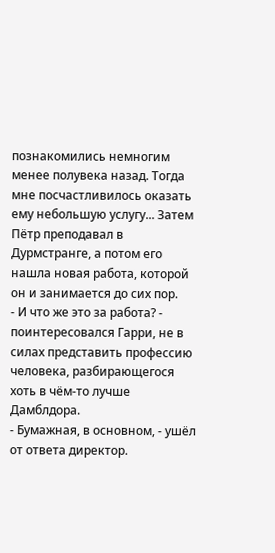познакомились немногим менее полувека назад. Тогда мне посчастливилось оказать ему небольшую услугу... Затем Пётр преподавал в Дурмстранге, а потом его нашла новая работа, которой он и занимается до сих пор.
- И что же это за работа? - поинтересовался Гарри, не в силах представить профессию человека, разбирающегося хоть в чём-то лучше Дамблдора.
- Бумажная, в основном, - ушёл от ответа директор.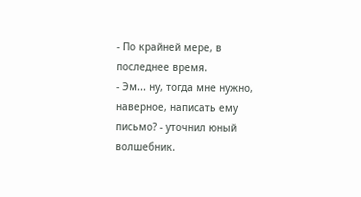- По крайней мере, в последнее время.
- Эм... ну, тогда мне нужно, наверное, написать ему письмо? - уточнил юный волшебник.